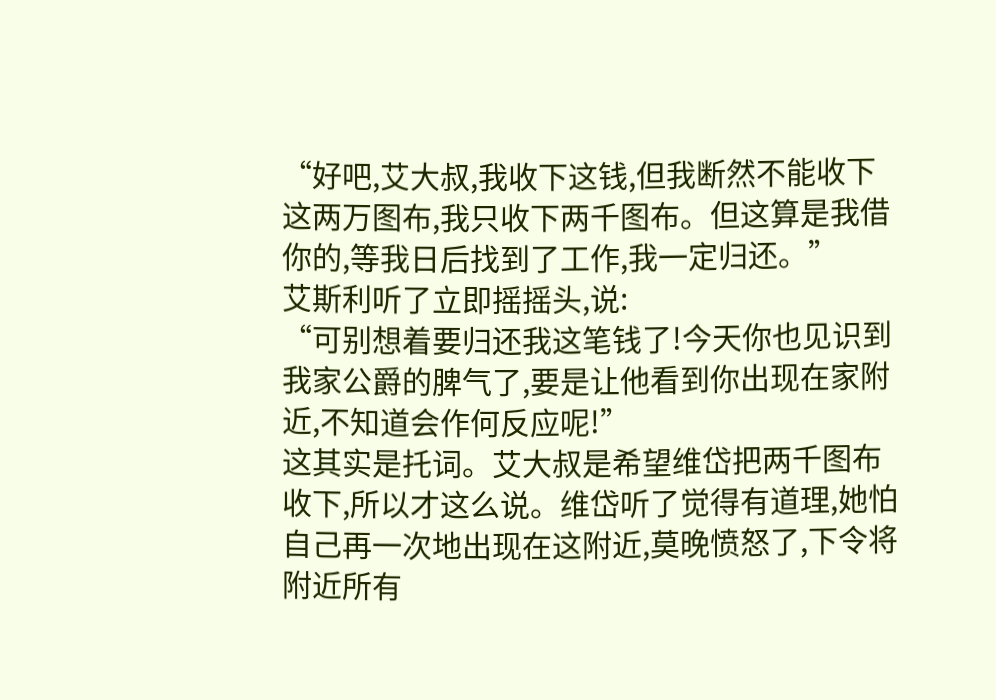“好吧,艾大叔,我收下这钱,但我断然不能收下这两万图布,我只收下两千图布。但这算是我借你的,等我日后找到了工作,我一定归还。”
艾斯利听了立即摇摇头,说:
“可别想着要归还我这笔钱了!今天你也见识到我家公爵的脾气了,要是让他看到你出现在家附近,不知道会作何反应呢!”
这其实是托词。艾大叔是希望维岱把两千图布收下,所以才这么说。维岱听了觉得有道理,她怕自己再一次地出现在这附近,莫晚愤怒了,下令将附近所有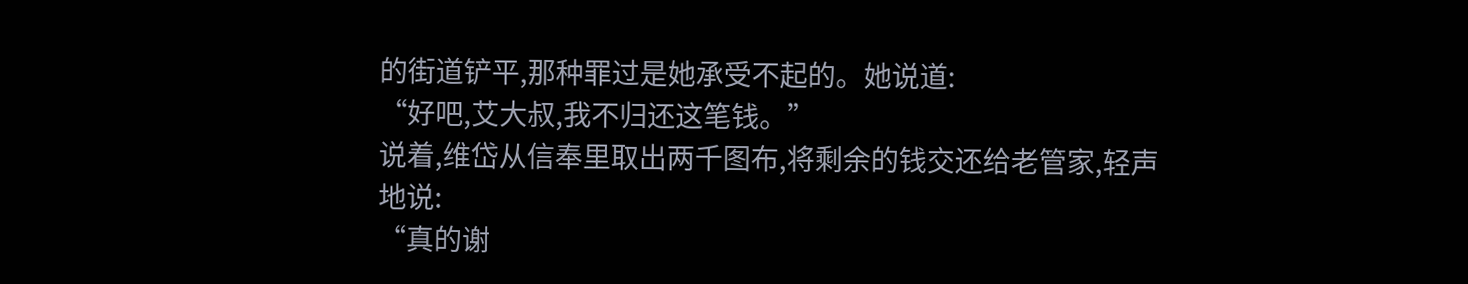的街道铲平,那种罪过是她承受不起的。她说道:
“好吧,艾大叔,我不归还这笔钱。”
说着,维岱从信奉里取出两千图布,将剩余的钱交还给老管家,轻声地说:
“真的谢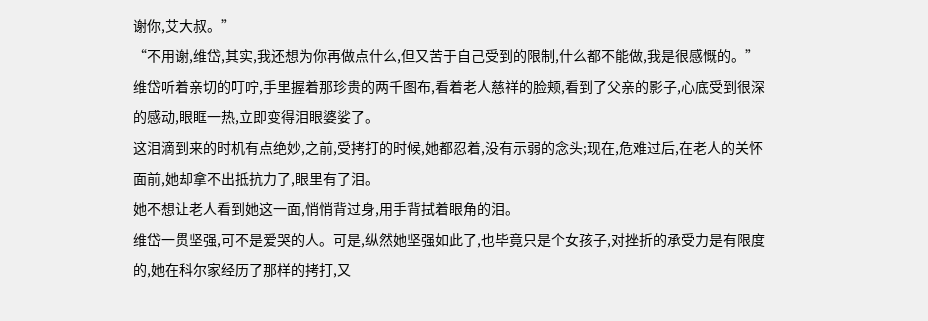谢你,艾大叔。”
“不用谢,维岱,其实,我还想为你再做点什么,但又苦于自己受到的限制,什么都不能做,我是很感慨的。”
维岱听着亲切的叮咛,手里握着那珍贵的两千图布,看着老人慈祥的脸颊,看到了父亲的影子,心底受到很深的感动,眼眶一热,立即变得泪眼婆娑了。
这泪滴到来的时机有点绝妙,之前,受拷打的时候,她都忍着,没有示弱的念头;现在,危难过后,在老人的关怀面前,她却拿不出抵抗力了,眼里有了泪。
她不想让老人看到她这一面,悄悄背过身,用手背拭着眼角的泪。
维岱一贯坚强,可不是爱哭的人。可是,纵然她坚强如此了,也毕竟只是个女孩子,对挫折的承受力是有限度的,她在科尔家经历了那样的拷打,又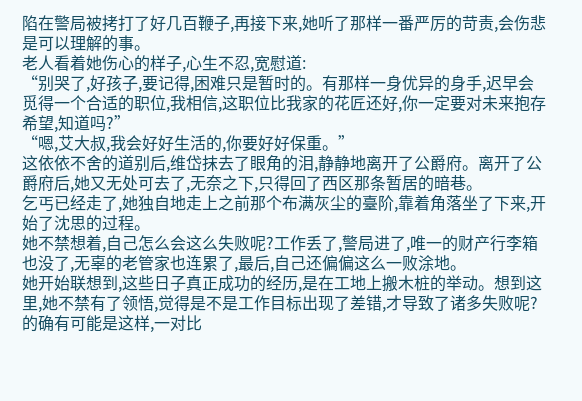陷在警局被拷打了好几百鞭子,再接下来,她听了那样一番严厉的苛责,会伤悲是可以理解的事。
老人看着她伤心的样子,心生不忍,宽慰道:
“别哭了,好孩子,要记得,困难只是暂时的。有那样一身优异的身手,迟早会觅得一个合适的职位,我相信,这职位比我家的花匠还好,你一定要对未来抱存希望,知道吗?”
“嗯,艾大叔,我会好好生活的,你要好好保重。”
这依依不舍的道别后,维岱抹去了眼角的泪,静静地离开了公爵府。离开了公爵府后,她又无处可去了,无奈之下,只得回了西区那条暂居的暗巷。
乞丐已经走了,她独自地走上之前那个布满灰尘的臺阶,靠着角落坐了下来,开始了沈思的过程。
她不禁想着,自己怎么会这么失败呢?工作丢了,警局进了,唯一的财产行李箱也没了,无辜的老管家也连累了,最后,自己还偏偏这么一败涂地。
她开始联想到,这些日子真正成功的经历,是在工地上搬木桩的举动。想到这里,她不禁有了领悟,觉得是不是工作目标出现了差错,才导致了诸多失败呢?
的确有可能是这样,一对比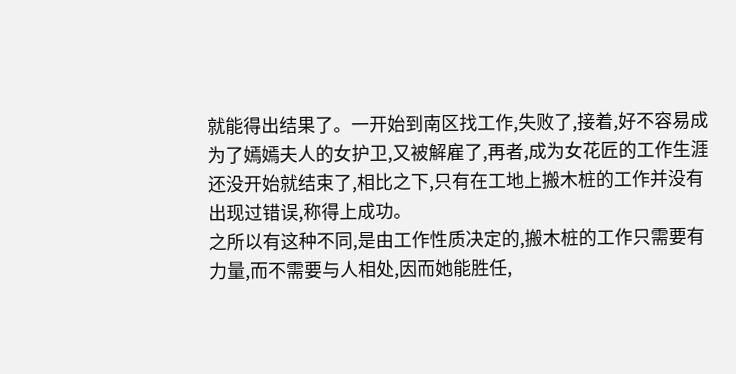就能得出结果了。一开始到南区找工作,失败了,接着,好不容易成为了嫣嫣夫人的女护卫,又被解雇了,再者,成为女花匠的工作生涯还没开始就结束了,相比之下,只有在工地上搬木桩的工作并没有出现过错误,称得上成功。
之所以有这种不同,是由工作性质决定的,搬木桩的工作只需要有力量,而不需要与人相处,因而她能胜任,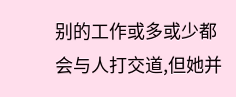别的工作或多或少都会与人打交道,但她并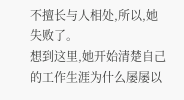不擅长与人相处,所以,她失败了。
想到这里,她开始清楚自己的工作生涯为什么屡屡以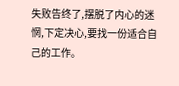失败告终了,摆脱了内心的迷惘,下定决心,要找一份适合自己的工作。